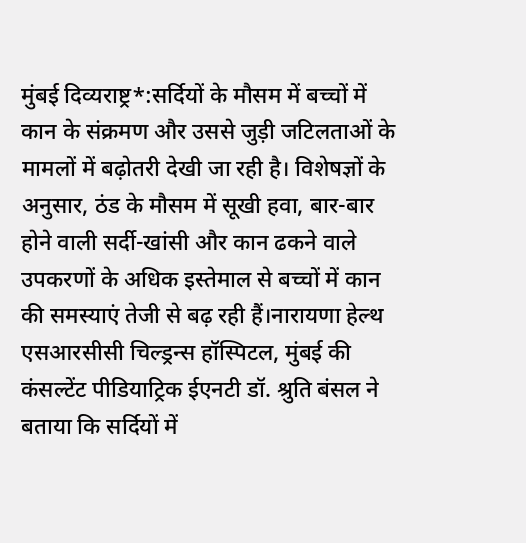मुंबई दिव्यराष्ट्र*:सर्दियों के मौसम में बच्चों में कान के संक्रमण और उससे जुड़ी जटिलताओं के मामलों में बढ़ोतरी देखी जा रही है। विशेषज्ञों के अनुसार, ठंड के मौसम में सूखी हवा, बार-बार होने वाली सर्दी-खांसी और कान ढकने वाले उपकरणों के अधिक इस्तेमाल से बच्चों में कान की समस्याएं तेजी से बढ़ रही हैं।नारायणा हेल्थ एसआरसीसी चिल्ड्रन्स हॉस्पिटल, मुंबई की कंसल्टेंट पीडियाट्रिक ईएनटी डॉ. श्रुति बंसल ने बताया कि सर्दियों में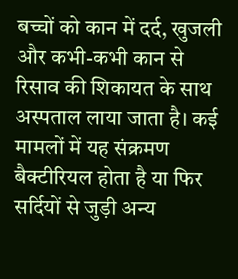बच्चों को कान में दर्द, खुजली और कभी-कभी कान से रिसाव की शिकायत के साथ अस्पताल लाया जाता है। कई मामलों में यह संक्रमण बैक्टीरियल होता है या फिर सर्दियों से जुड़ी अन्य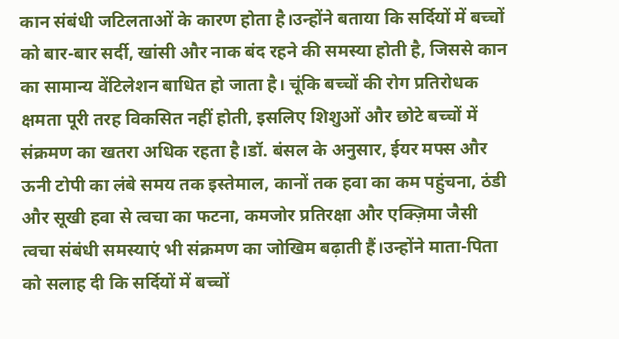कान संबंधी जटिलताओं के कारण होता है।उन्होंने बताया कि सर्दियों में बच्चों को बार-बार सर्दी, खांसी और नाक बंद रहने की समस्या होती है, जिससे कान का सामान्य वेंटिलेशन बाधित हो जाता है। चूंकि बच्चों की रोग प्रतिरोधक क्षमता पूरी तरह विकसित नहीं होती, इसलिए शिशुओं और छोटे बच्चों में संक्रमण का खतरा अधिक रहता है।डॉ. बंसल के अनुसार, ईयर मफ्स और ऊनी टोपी का लंबे समय तक इस्तेमाल, कानों तक हवा का कम पहुंचना, ठंडी और सूखी हवा से त्वचा का फटना, कमजोर प्रतिरक्षा और एक्ज़िमा जैसी त्वचा संबंधी समस्याएं भी संक्रमण का जोखिम बढ़ाती हैं।उन्होंने माता-पिता को सलाह दी कि सर्दियों में बच्चों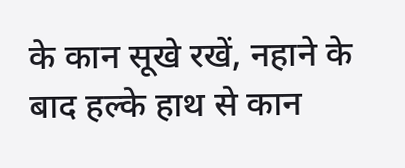के कान सूखे रखें, नहाने के बाद हल्के हाथ से कान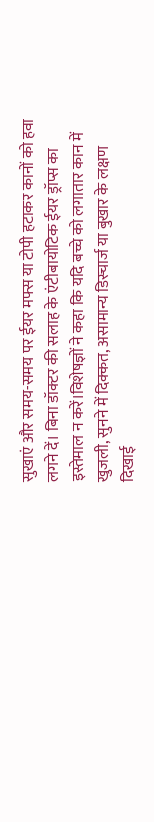सुखाएं और समय-समय पर ईयर मफ्स या टोपी हटाकर कानों को हवा लगने दें। बिना डॉक्टर की सलाह के एंटीबायोटिक ईयर ड्रॉप्स का इस्तेमाल न करें।विशेषज्ञों ने कहा कि यदि बच्चे को लगातार कान में खुजली, सुनने में दिक्कत, असामान्य डिस्चार्ज या बुखार के लक्षण दिखाई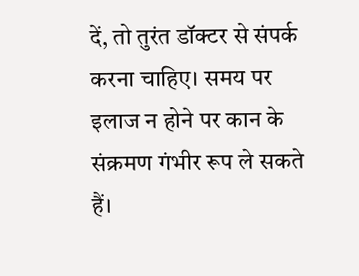दें, तो तुरंत डॉक्टर से संपर्क करना चाहिए। समय पर इलाज न होने पर कान के संक्रमण गंभीर रूप ले सकते हैं।